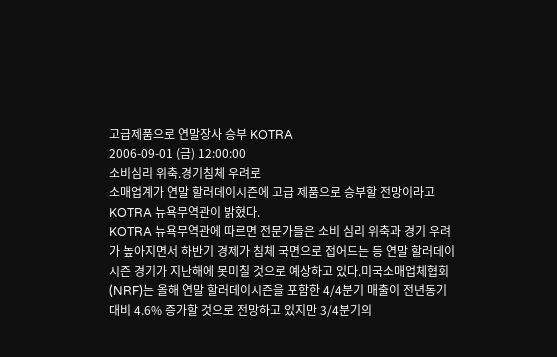고급제품으로 연말장사 승부 KOTRA
2006-09-01 (금) 12:00:00
소비심리 위축.경기침체 우려로
소매업계가 연말 할러데이시즌에 고급 제품으로 승부할 전망이라고 KOTRA 뉴욕무역관이 밝혔다.
KOTRA 뉴욕무역관에 따르면 전문가들은 소비 심리 위축과 경기 우려가 높아지면서 하반기 경제가 침체 국면으로 접어드는 등 연말 할러데이 시즌 경기가 지난해에 못미칠 것으로 예상하고 있다.미국소매업체협회(NRF)는 올해 연말 할러데이시즌을 포함한 4/4분기 매출이 전년동기 대비 4.6% 증가할 것으로 전망하고 있지만 3/4분기의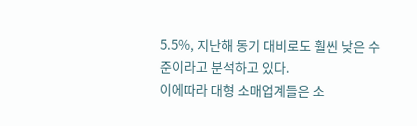5.5%, 지난해 동기 대비로도 훨씬 낮은 수준이라고 분석하고 있다.
이에따라 대형 소매업계들은 소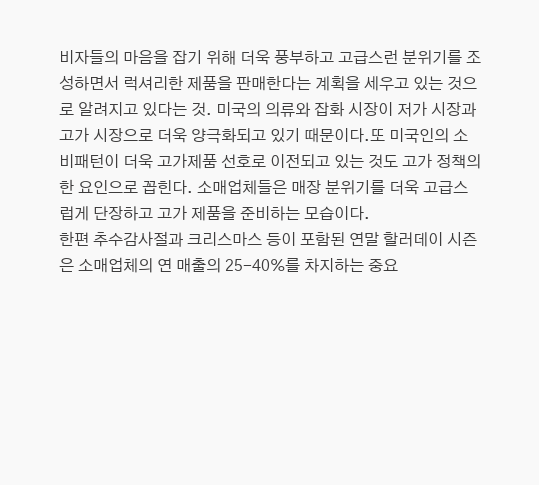비자들의 마음을 잡기 위해 더욱 풍부하고 고급스런 분위기를 조성하면서 럭셔리한 제품을 판매한다는 계획을 세우고 있는 것으로 알려지고 있다는 것. 미국의 의류와 잡화 시장이 저가 시장과 고가 시장으로 더욱 양극화되고 있기 때문이다.또 미국인의 소비패턴이 더욱 고가제품 선호로 이전되고 있는 것도 고가 정책의 한 요인으로 꼽힌다. 소매업체들은 매장 분위기를 더욱 고급스럽게 단장하고 고가 제품을 준비하는 모습이다.
한편 추수감사절과 크리스마스 등이 포함된 연말 할러데이 시즌은 소매업체의 연 매출의 25-40%를 차지하는 중요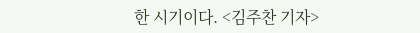한 시기이다. <김주찬 기자>